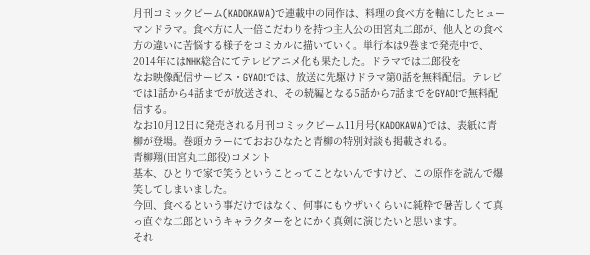月刊コミックビーム(KADOKAWA)で連載中の同作は、料理の食べ方を軸にしたヒューマンドラマ。食べ方に人一倍こだわりを持つ主人公の田宮丸二郎が、他人との食べ方の違いに苦悩する様子をコミカルに描いていく。単行本は9巻まで発売中で、2014年にはNHK総合にてテレビアニメ化も果たした。ドラマでは二郎役を
なお映像配信サービス・GYAO!では、放送に先駆けドラマ第0話を無料配信。テレビでは1話から4話までが放送され、その続編となる5話から7話までをGYAO!で無料配信する。
なお10月12日に発売される月刊コミックビーム11月号(KADOKAWA)では、表紙に青柳が登場。巻頭カラーにておおひなたと青柳の特別対談も掲載される。
青柳翔(田宮丸二郎役)コメント
基本、ひとりで家で笑うということってことないんですけど、この原作を読んで爆笑してしまいました。
今回、食べるという事だけではなく、何事にもウザいくらいに純粋で暑苦しくて真っ直ぐな二郎というキャラクターをとにかく真剣に演じたいと思います。
それ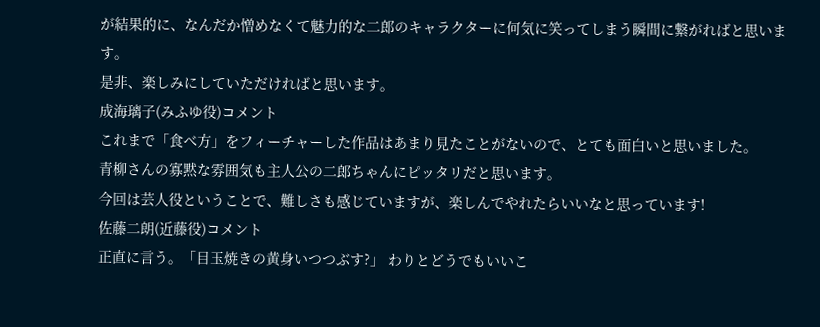が結果的に、なんだか憎めなくて魅力的な二郎のキャラクターに何気に笑ってしまう瞬間に繋がればと思います。
是非、楽しみにしていただければと思います。
成海璃子(みふゆ役)コメント
これまで「食べ方」をフィーチャーした作品はあまり見たことがないので、とても面白いと思いました。
青柳さんの寡黙な雰囲気も主人公の二郎ちゃんにピッタリだと思います。
今回は芸人役ということで、難しさも感じていますが、楽しんでやれたらいいなと思っています!
佐藤二朗(近藤役)コメント
正直に言う。「目玉焼きの黄身いつつぶす?」 わりとどうでもいいこ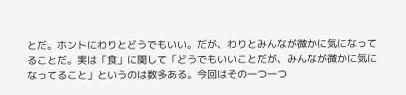とだ。ホントにわりとどうでもいい。だが、わりとみんなが微かに気になってることだ。実は「食」に関して「どうでもいいことだが、みんなが微かに気になってること」というのは数多ある。今回はその一つ一つ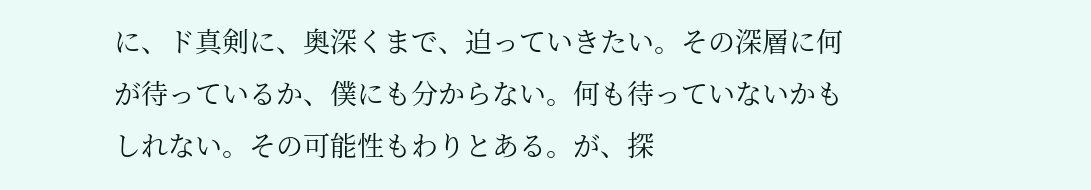に、ド真剣に、奥深くまで、迫っていきたい。その深層に何が待っているか、僕にも分からない。何も待っていないかもしれない。その可能性もわりとある。が、探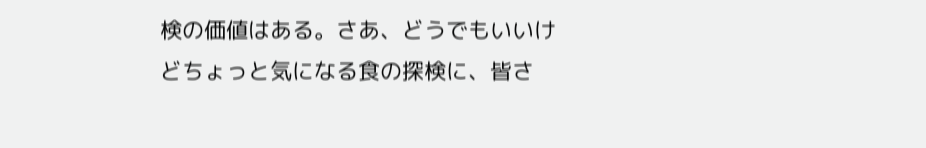検の価値はある。さあ、どうでもいいけどちょっと気になる食の探検に、皆さ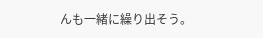んも一緒に繰り出そう。